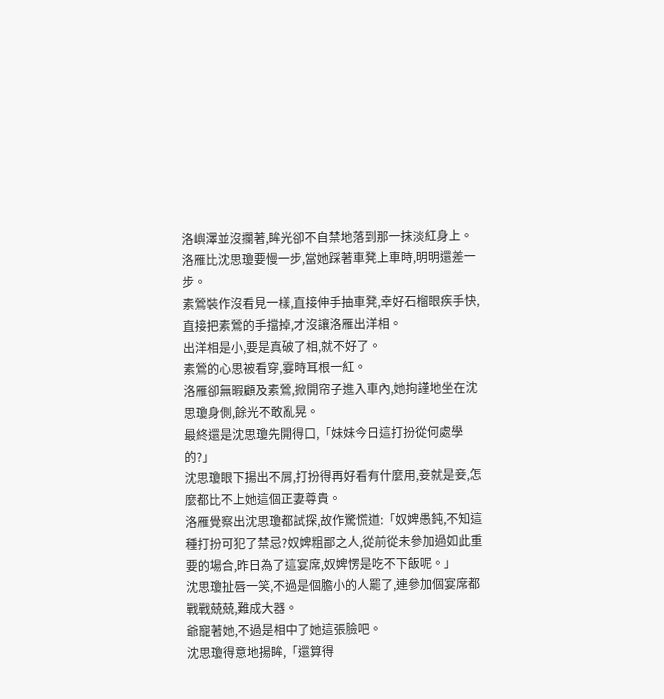洛嶼澤並沒攔著,眸光卻不自禁地落到那一抹淡紅身上。
洛雁比沈思瓊要慢一步,當她踩著車凳上車時,明明還差一步。
素鶯裝作沒看見一樣,直接伸手抽車凳,幸好石榴眼疾手快,直接把素鶯的手擋掉,才沒讓洛雁出洋相。
出洋相是小,要是真破了相,就不好了。
素鶯的心思被看穿,霎時耳根一紅。
洛雁卻無暇顧及素鶯,掀開帘子進入車內,她拘謹地坐在沈思瓊身側,餘光不敢亂晃。
最終還是沈思瓊先開得口,「妹妹今日這打扮從何處學的?」
沈思瓊眼下揚出不屑,打扮得再好看有什麼用,妾就是妾,怎麼都比不上她這個正妻尊貴。
洛雁覺察出沈思瓊都試探,故作驚慌道:「奴婢愚鈍,不知這種打扮可犯了禁忌?奴婢粗鄙之人,從前從未參加過如此重要的場合,昨日為了這宴席,奴婢愣是吃不下飯呢。」
沈思瓊扯唇一笑,不過是個膽小的人罷了,連參加個宴席都戰戰兢兢,難成大器。
爺寵著她,不過是相中了她這張臉吧。
沈思瓊得意地揚眸,「還算得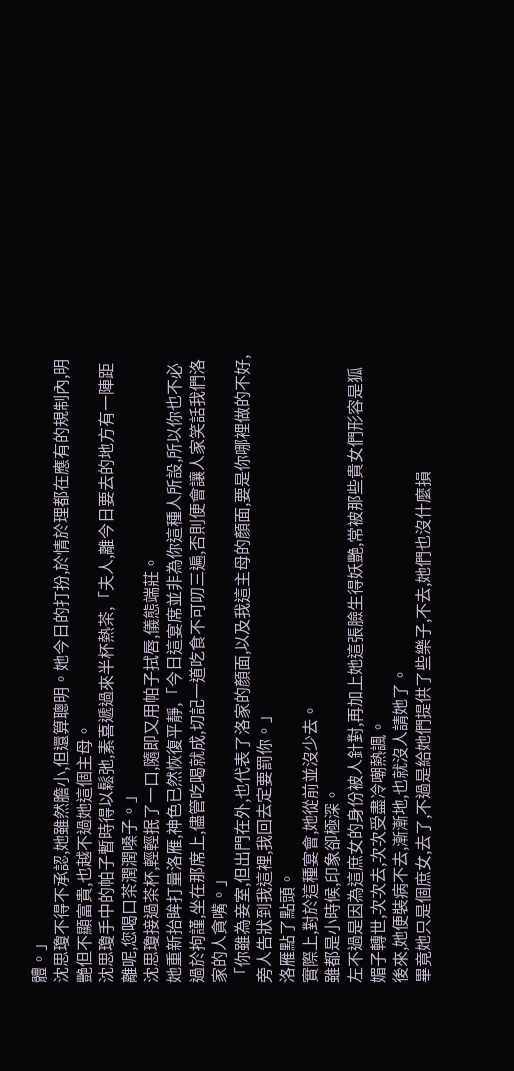體。」
沈思瓊不得不承認,她雖然膽小,但還算聰明。她今日的打扮,於情於理都在應有的規制內,明艷但不顯富貴,也越不過她這個主母。
沈思瓊手中的帕子暫時得以鬆弛,素喜遞過來半杯熱茶,「夫人,離今日要去的地方有一陣距離呢,您喝口茶潤潤嗓子。」
沈思瓊接過茶杯,輕輕抿了一口,隨即又用帕子拭唇,儀態端莊。
她重新抬眸打量洛雁,神色已然恢復平靜,「今日這宴席並非為你這種人所設,所以你也不必過於拘謹,坐在那席上,儘管吃喝就成,切記一道吃食不可叨三遍,否則便會讓人家笑話我們洛家的人貪嘴。」
「你雖為妾室,但出門在外,也代表了洛家的顏面,以及我這主母的顏面,要是你哪裡做的不好,旁人告狀到我這裡,我回去定要罰你。」
洛雁點了點頭。
實際上,對於這種宴會,她從前並沒少去。
雖都是小時候,印象卻極深。
左不過是因為這庶女的身份被人針對,再加上她這張臉生得妖艷,常被那些貴女們形容是狐媚子轉世,次次去,次次受盡冷嘲熱諷。
後來,她便裝病不去,漸漸地,也就沒人請她了。
畢竟她只是個庶女,去了,不過是給她們提供了些樂子,不去,她們也沒什麼損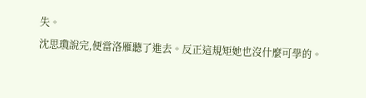失。
沈思瓊說完,便當洛雁聽了進去。反正這規矩她也沒什麼可學的。